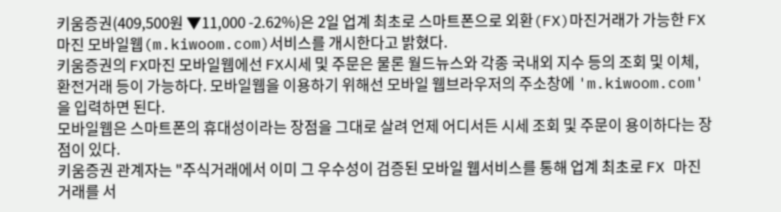키움증권(409,500원 ▼11,000 -2.62%)은 2일 업계 최초로 스마트폰으로 외환(FX)마진거래가 가능한 FX마진 모바일웹(m.kiwoom.com)서비스를 개시한다고 밝혔다.
키움증권의 FX마진 모바일웹에선 FX시세 및 주문은 물론 월드뉴스와 각종 국내외 지수 등의 조회 및 이체, 환전거래 등이 가능하다. 모바일웹을 이용하기 위해선 모바일 웹브라우저의 주소창에 'm.kiwoom.com'을 입력하면 된다.
모바일웹은 스마트폰의 휴대성이라는 장점을 그대로 살려 언제 어디서든 시세 조회 및 주문이 용이하다는 장점이 있다.
키움증권 관계자는 "주식거래에서 이미 그 우수성이 검증된 모바일 웹서비스를 통해 업계 최초로 FX 마진 거래를 서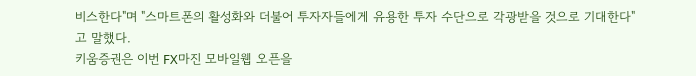비스한다"며 "스마트폰의 활성화와 더불어 투자자들에게 유용한 투자 수단으로 각광받을 것으로 기대한다"고 말했다.
키움증권은 이번 FX마진 모바일웹 오픈을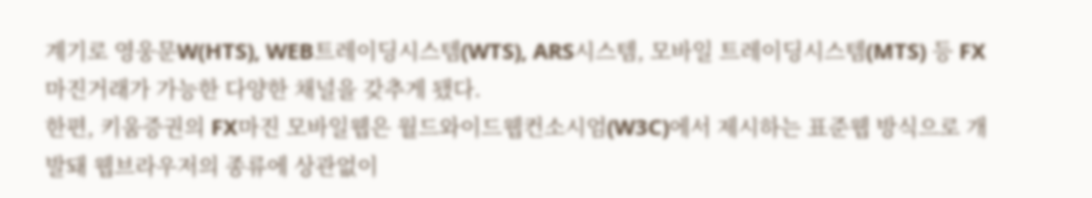계기로 영웅문W(HTS), WEB트레이딩시스템(WTS), ARS시스템, 모바일 트레이딩시스템(MTS) 등 FX마진거래가 가능한 다양한 채널을 갖추게 됐다.
한편, 키움증권의 FX마진 모바일웹은 월드와이드웹컨소시엄(W3C)에서 제시하는 표준웹 방식으로 개발돼 웹브라우저의 종류에 상관없이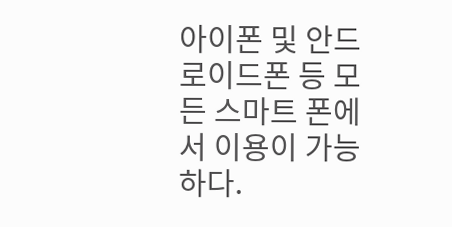아이폰 및 안드로이드폰 등 모든 스마트 폰에서 이용이 가능하다.